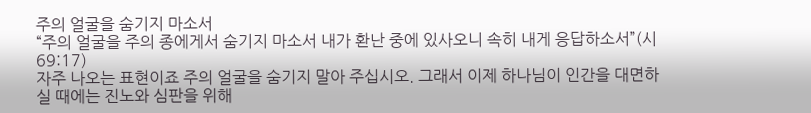주의 얼굴을 숨기지 마소서
“주의 얼굴을 주의 종에게서 숨기지 마소서 내가 환난 중에 있사오니 속히 내게 응답하소서”(시 69:17)
자주 나오는 표현이죠 주의 얼굴을 숨기지 말아 주십시오. 그래서 이제 하나님이 인간을 대면하실 때에는 진노와 심판을 위해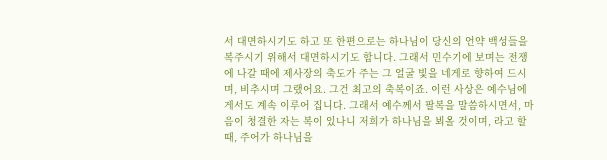서 대면하시기도 하고 또 한편으로는 하나님이 당신의 언약 백성들을 복주시기 위해서 대면하시기도 합니다. 그래서 민수기에 보며는 전쟁에 나갈 때에 제사장의 축도가 주는 그 얼굴 빛을 네게로 향하여 드시며, 비추시며 그랬어요. 그건 최고의 축복이죠. 이런 사상은 예수님에게서도 계속 이루어 집니다. 그래서 예수께서 팔복을 말씀하시면서, 마음이 청결한 자는 복이 있나니 저희가 하나님을 뵈올 것이며, 라고 할 때, 주어가 하나님을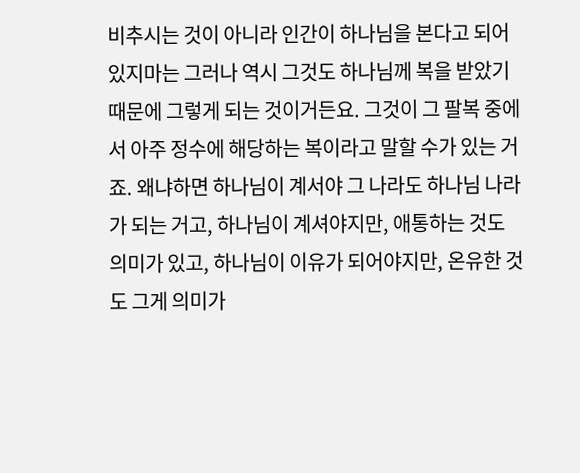비추시는 것이 아니라 인간이 하나님을 본다고 되어 있지마는 그러나 역시 그것도 하나님께 복을 받았기 때문에 그렇게 되는 것이거든요. 그것이 그 팔복 중에서 아주 정수에 해당하는 복이라고 말할 수가 있는 거죠. 왜냐하면 하나님이 계서야 그 나라도 하나님 나라가 되는 거고, 하나님이 계셔야지만, 애통하는 것도 의미가 있고, 하나님이 이유가 되어야지만, 온유한 것도 그게 의미가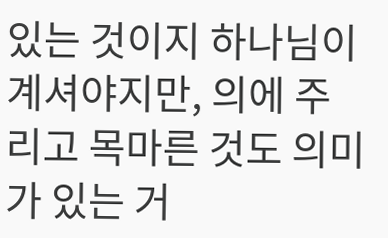있는 것이지 하나님이 계셔야지만, 의에 주리고 목마른 것도 의미가 있는 거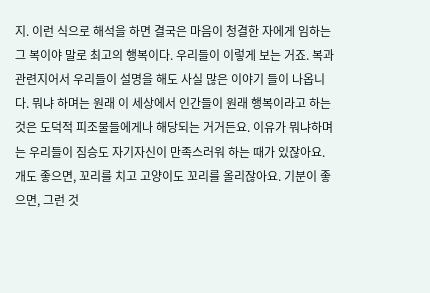지. 이런 식으로 해석을 하면 결국은 마음이 청결한 자에게 임하는 그 복이야 말로 최고의 행복이다. 우리들이 이렇게 보는 거죠. 복과 관련지어서 우리들이 설명을 해도 사실 많은 이야기 들이 나옵니다. 뭐냐 하며는 원래 이 세상에서 인간들이 원래 행복이라고 하는 것은 도덕적 피조물들에게나 해당되는 거거든요. 이유가 뭐냐하며는 우리들이 짐승도 자기자신이 만족스러워 하는 때가 있잖아요. 개도 좋으면, 꼬리를 치고 고양이도 꼬리를 올리잖아요. 기분이 좋으면, 그런 것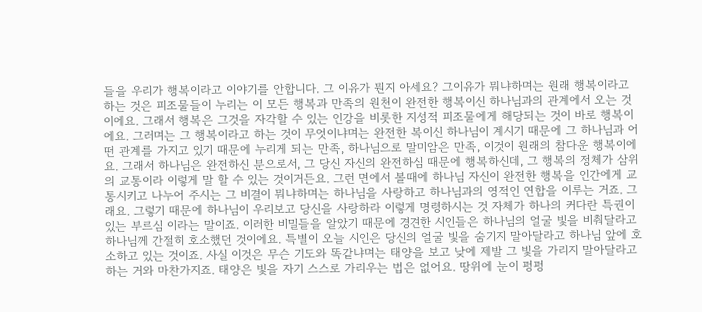들을 우리가 행복이라고 이야기를 안합니다. 그 이유가 뭔지 아세요? 그이유가 뭐냐하며는 원래 행복이라고 하는 것은 피조물들이 누리는 이 모든 행복과 만족의 원천이 완전한 행복이신 하나님과의 관계에서 오는 것이에요. 그래서 행복은 그것을 자각할 수 있는 인강을 비롯한 지성적 피조물에게 해당되는 것이 바로 행복이에요. 그러며는 그 행복이라고 하는 것이 무엇이냐며는 완전한 복이신 하나님이 계시기 때문에 그 하나님과 어떤 관계를 가지고 있기 때문에 누리게 되는 만족, 하나님으로 말미암은 만족, 이것이 원래의 참다운 행복이에요. 그래서 하나님은 완전하신 분으로서, 그 당신 자신의 완전하심 때문에 행복하신데, 그 행복의 정체가 삼위의 교통이라 이렇게 말 할 수 있는 것이거든요. 그런 면에서 볼때에 하나님 자신이 완전한 행복을 인간에게 교통시키고 나누어 주시는 그 비결이 뭐냐하며는 하나님을 사랑하고 하나님과의 영적인 연합을 이루는 거죠. 그래요. 그렇기 때문에 하나님이 우리보고 당신을 사랑하라 이렇게 명령하시는 것 자체가 하나의 커다란 특권이 있는 부르심 이라는 말이죠. 이러한 비밀들을 알았기 때문에 경견한 시인들은 하나님의 얼굴 빛을 비춰달라고 하나님께 간절히 호소했던 것이에요. 특별이 오늘 시인은 당신의 얼굴 빛을 숨기지 말아달라고 하나님 앞에 호소하고 있는 것이죠. 사실 이것은 무슨 기도와 똑같냐며는 태양을 보고 낮에 제발 그 빛을 가리지 말아달라고 하는 거와 마찬가지죠. 태양은 빛을 자기 스스로 가리우는 법은 없어요. 땅위에 눈이 펑펑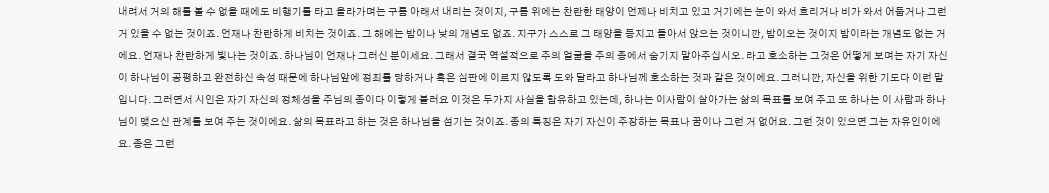내려서 거의 해를 볼 수 없을 때에도 비행기를 타고 올라가며는 구름 아래서 내리는 것이지, 구름 위에는 찬란한 태양이 언제나 비치고 있고 거기에는 눈이 와서 흐리거나 비가 와서 어둡거나 그런거 있을 수 없는 것이죠. 언재나 찬란하게 비치는 것이죠. 그 해에는 밤이나 낮의 개념도 없죠. 지구가 스스로 그 태양을 등지고 돌아서 앉으는 것이니깐, 밤이오는 것이지 밤이라는 개념도 없는 거에요. 언재나 찬란하게 빛나는 것이죠. 하나님이 언재나 그러신 분이세요. 그래서 결국 역설적으로 주의 얼굴을 주의 종에서 숨기지 말아주십시오. 라고 호소하는 그것은 어떻게 보며는 자기 자신이 하나님이 공평하고 완전하신 속성 때문에 하나님앞에 정죄를 당하거나 혹은 심판에 이르지 않도록 도와 달라고 하나님께 호소하는 것과 같은 것이에요. 그러니깐, 자신을 위한 기도다 이런 말입니다. 그러면서 시인은 자기 자신의 정체성을 주님의 종이다 이렇게 불러요 이것은 두가지 사실을 함유하고 있는데, 하나는 이사람이 살아가는 삶의 목표를 보여 주고 또 하나는 이 사람과 하나님이 맺으신 관계를 보여 주는 것이에요. 삶의 목표라고 하는 것은 하나님을 섬기는 것이죠. 종의 특징은 자기 자신이 주장하는 목표나 꿈이나 그런 거 없어요. 그런 것이 있으면 그는 자유인이에요. 종은 그런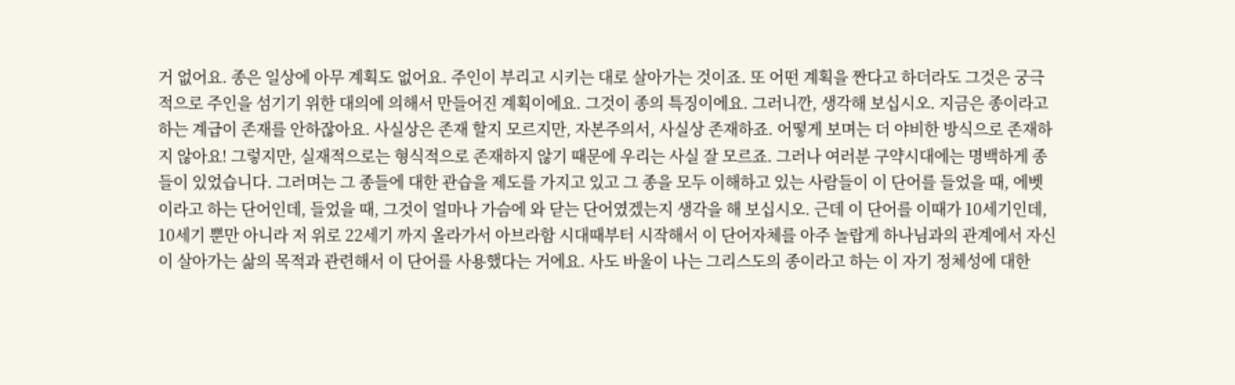거 없어요. 종은 일상에 아무 계획도 없어요. 주인이 부리고 시키는 대로 살아가는 것이죠. 또 어떤 계획을 짠다고 하더라도 그것은 궁극적으로 주인을 섬기기 위한 대의에 의해서 만들어진 계획이에요. 그것이 종의 특징이에요. 그러니깐, 생각해 보십시오. 지금은 종이라고 하는 계급이 존재를 안하잖아요. 사실상은 존재 할지 모르지만, 자본주의서, 사실상 존재하죠. 어떻게 보며는 더 야비한 방식으로 존재하지 않아요! 그렇지만, 실재적으로는 형식적으로 존재하지 않기 때문에 우리는 사실 잘 모르죠. 그러나 여러분 구약시대에는 명백하게 종들이 있었습니다. 그러며는 그 종들에 대한 관습을 제도를 가지고 있고 그 종을 모두 이해하고 있는 사람들이 이 단어를 들었을 때, 에벳이라고 하는 단어인데, 들었을 때, 그것이 얼마나 가슴에 와 닫는 단어였겠는지 생각을 해 보십시오. 근데 이 단어를 이때가 10세기인데, 10세기 뿐만 아니라 저 위로 22세기 까지 올라가서 아브라함 시대때부터 시작해서 이 단어자체를 아주 놀랍게 하나님과의 관계에서 자신이 살아가는 삶의 목적과 관련해서 이 단어를 사용했다는 거에요. 사도 바울이 나는 그리스도의 종이라고 하는 이 자기 정체성에 대한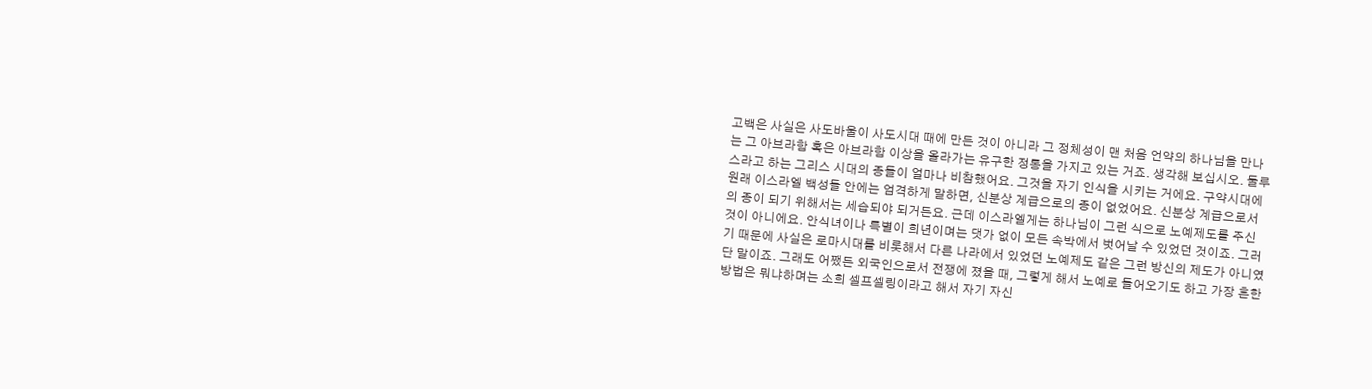고백은 사실은 사도바울이 사도시대 때에 만든 것이 아니라 그 정체성이 맨 처음 언약의 하나님을 만나는 그 아브라함 혹은 아브라함 이상을 올라가는 유구한 정통을 가지고 있는 거죠. 생각해 보십시오. 둘루스라고 하는 그리스 시대의 종들이 얼마나 비참했어요. 그것을 자기 인식을 시키는 거에요. 구약시대에 원래 이스라엘 백성들 안에는 엄격하게 말하면, 신분상 계급으로의 종이 없었어요. 신분상 계급으로서의 종이 되기 위해서는 세습되야 되거든요. 근데 이스라엘게는 하나님이 그런 식으로 노예제도를 주신 것이 아니에요. 안식녀이나 특별이 희년이며는 댓가 없이 모든 속박에서 벗어날 수 있었던 것이죠. 그러기 때문에 사실은 로마시대를 비롯해서 다른 나라에서 있었던 노예제도 같은 그런 방신의 제도가 아니였단 말이죠. 그래도 어쨌든 외국인으로서 전쟁에 졌을 때, 그렇게 해서 노예로 들어오기도 하고 가장 흔한 방법은 뭐냐하며는 소희 셀프셀링이라고 해서 자기 자신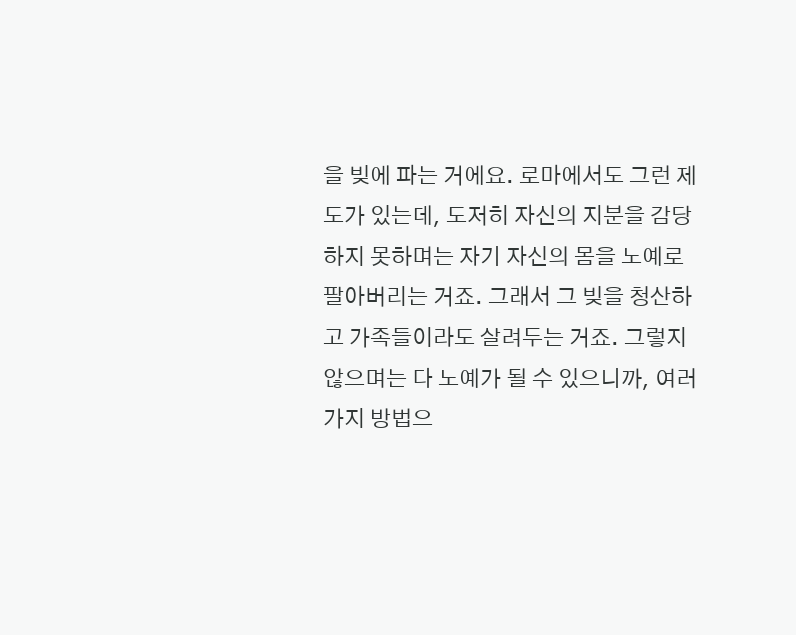을 빚에 파는 거에요. 로마에서도 그런 제도가 있는데, 도저히 자신의 지분을 감당하지 못하며는 자기 자신의 몸을 노예로 팔아버리는 거죠. 그래서 그 빚을 청산하고 가족들이라도 살려두는 거죠. 그렇지 않으며는 다 노예가 될 수 있으니까, 여러 가지 방법으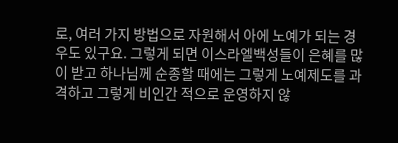로, 여러 가지 방법으로 자원해서 아에 노예가 되는 경우도 있구요. 그렇게 되면 이스라엘백성들이 은혜를 많이 받고 하나님께 순종할 때에는 그렇게 노예제도를 과격하고 그렇게 비인간 적으로 운영하지 않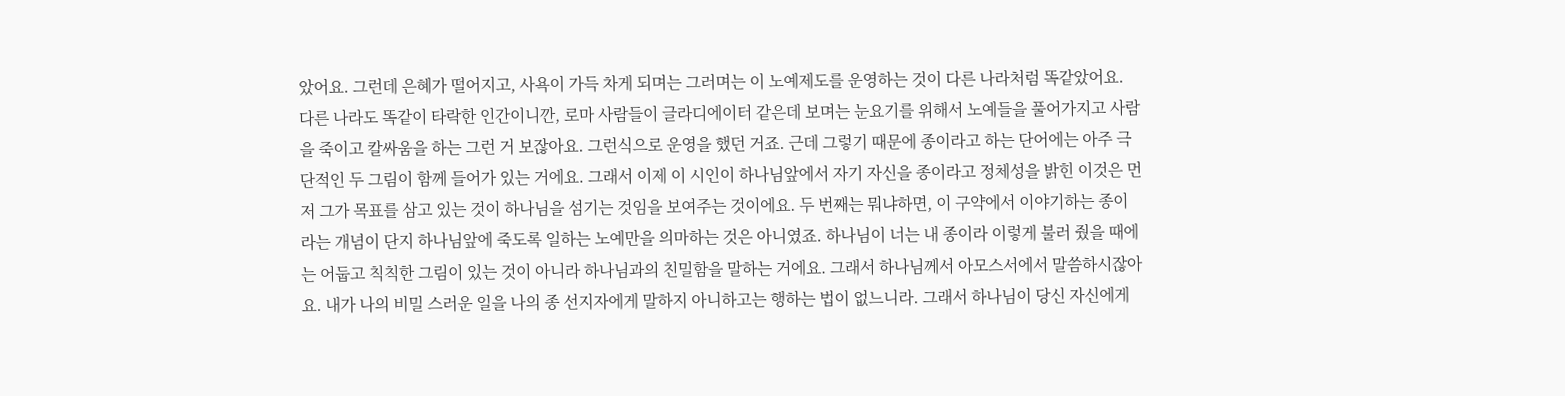았어요. 그런데 은혜가 떨어지고, 사욕이 가득 차게 되며는 그러며는 이 노예제도를 운영하는 것이 다른 나라처럼 똑같았어요. 다른 나라도 똑같이 타락한 인간이니깐, 로마 사람들이 글라디에이터 같은데 보며는 눈요기를 위해서 노예들을 풀어가지고 사람을 죽이고 칼싸움을 하는 그런 거 보잖아요. 그런식으로 운영을 했던 거죠. 근데 그렇기 때문에 종이라고 하는 단어에는 아주 극단적인 두 그림이 함께 들어가 있는 거에요. 그래서 이제 이 시인이 하나님앞에서 자기 자신을 종이라고 정체성을 밝힌 이것은 먼저 그가 목표를 삼고 있는 것이 하나님을 섬기는 것임을 보여주는 것이에요. 두 번째는 뭐냐하면, 이 구약에서 이야기하는 종이라는 개념이 단지 하나님앞에 죽도록 일하는 노예만을 의마하는 것은 아니였죠. 하나님이 너는 내 종이라 이렇게 불러 줬을 때에는 어둡고 칙칙한 그림이 있는 것이 아니라 하나님과의 친밀함을 말하는 거에요. 그래서 하나님께서 아모스서에서 말씀하시잖아요. 내가 나의 비밀 스러운 일을 나의 종 선지자에게 말하지 아니하고는 행하는 법이 없느니라. 그래서 하나님이 당신 자신에게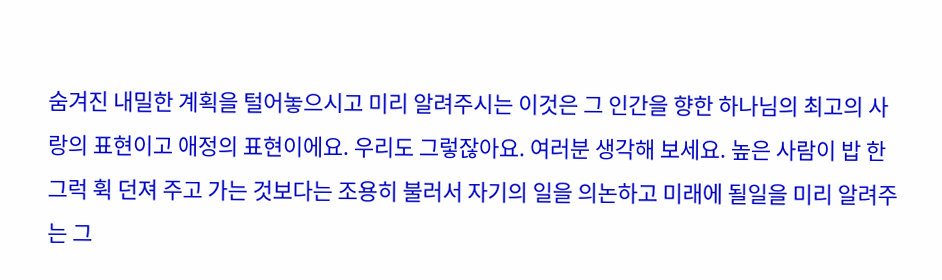숨겨진 내밀한 계획을 털어놓으시고 미리 알려주시는 이것은 그 인간을 향한 하나님의 최고의 사랑의 표현이고 애정의 표현이에요. 우리도 그렇잖아요. 여러분 생각해 보세요. 높은 사람이 밥 한그럭 휙 던져 주고 가는 것보다는 조용히 불러서 자기의 일을 의논하고 미래에 될일을 미리 알려주는 그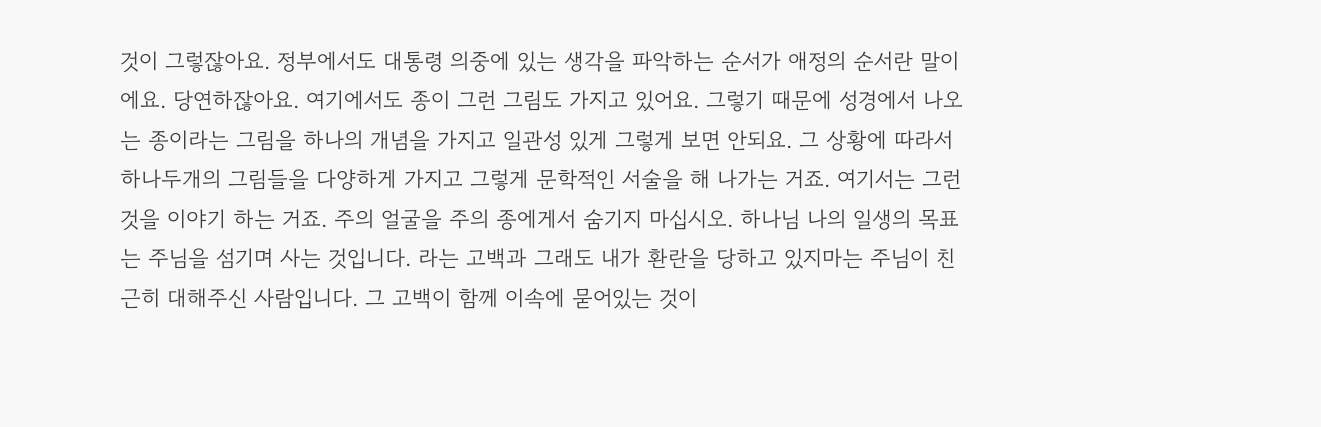것이 그렇잖아요. 정부에서도 대통령 의중에 있는 생각을 파악하는 순서가 애정의 순서란 말이에요. 당연하잖아요. 여기에서도 종이 그런 그림도 가지고 있어요. 그렇기 때문에 성경에서 나오는 종이라는 그림을 하나의 개념을 가지고 일관성 있게 그렇게 보면 안되요. 그 상황에 따라서 하나두개의 그림들을 다양하게 가지고 그렇게 문학적인 서술을 해 나가는 거죠. 여기서는 그런 것을 이야기 하는 거죠. 주의 얼굴을 주의 종에게서 숨기지 마십시오. 하나님 나의 일생의 목표는 주님을 섬기며 사는 것입니다. 라는 고백과 그래도 내가 환란을 당하고 있지마는 주님이 친근히 대해주신 사람입니다. 그 고백이 함께 이속에 묻어있는 것이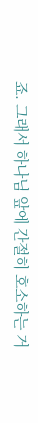죠. 그래서 하나님 앞에 간절히 호소하는 거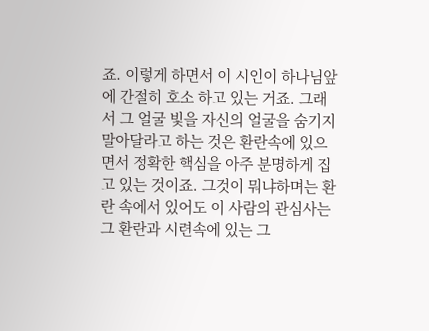죠. 이렇게 하면서 이 시인이 하나님앞에 간절히 호소 하고 있는 거죠. 그래서 그 얼굴 빛을 자신의 얼굴을 숨기지 말아달라고 하는 것은 환란속에 있으면서 정확한 핵심을 아주 분명하게 집고 있는 것이죠. 그것이 뭐냐하며는 환란 속에서 있어도 이 사람의 관심사는 그 환란과 시련속에 있는 그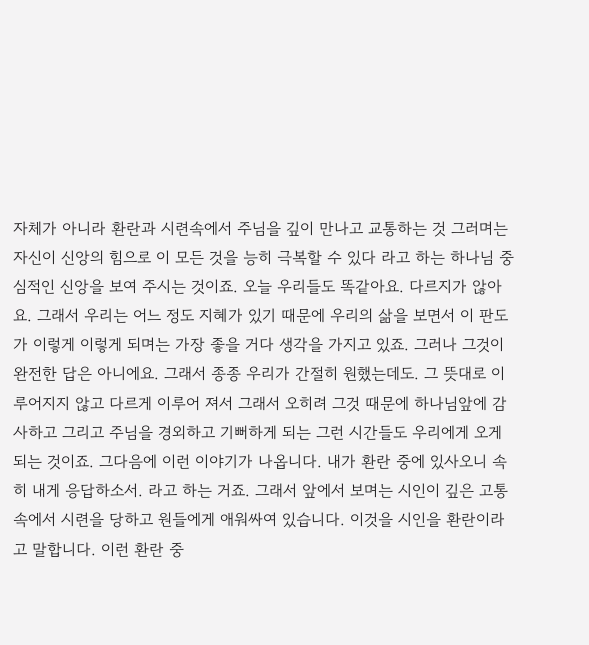자체가 아니라 환란과 시련속에서 주님을 깊이 만나고 교통하는 것 그러며는 자신이 신앙의 힘으로 이 모든 것을 능히 극복할 수 있다 라고 하는 하나님 중심적인 신앙을 보여 주시는 것이죠. 오늘 우리들도 똑같아요. 다르지가 않아요. 그래서 우리는 어느 정도 지혜가 있기 때문에 우리의 삶을 보면서 이 판도가 이렇게 이렇게 되며는 가장 좋을 거다 생각을 가지고 있죠. 그러나 그것이 완전한 답은 아니에요. 그래서 종종 우리가 간절히 원했는데도. 그 뜻대로 이루어지지 않고 다르게 이루어 져서 그래서 오히려 그것 때문에 하나님앞에 감사하고 그리고 주님을 경외하고 기뻐하게 되는 그런 시간들도 우리에게 오게 되는 것이죠. 그다음에 이런 이야기가 나옵니다. 내가 환란 중에 있사오니 속히 내게 응답하소서. 라고 하는 거죠. 그래서 앞에서 보며는 시인이 깊은 고통속에서 시련을 당하고 원들에게 애워싸여 있습니다. 이것을 시인을 환란이라고 말합니다. 이런 환란 중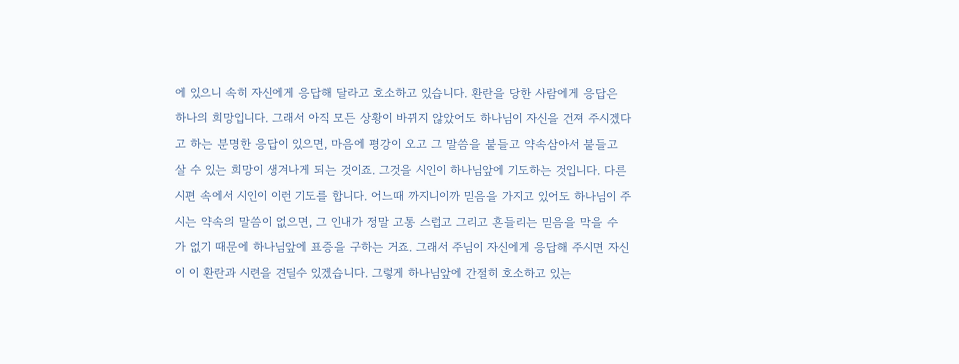에 있으니 속히 자신에게 응답해 달라고 호소하고 있습니다. 환란을 당한 사람에게 응답은 하나의 희망입니다. 그래서 아직 모든 상황이 바뀌지 않았어도 하나님이 자신을 건져 주시겠다고 하는 분명한 응답이 있으면, 마음에 평강이 오고 그 말씀을 붙들고 약속삼아서 붙들고 살 수 있는 희망이 생겨나게 되는 것이죠. 그것을 시인이 하나님앞에 기도하는 것입니다. 다른 시편 속에서 시인이 이런 기도를 합니다. 어느때 까지니이까 믿음을 가지고 있어도 하나님이 주시는 약속의 말씀이 없으면, 그 인내가 정말 고통 스럽고 그리고 흔들리는 믿음을 막을 수 가 없기 때문에 하나님앞에 표증을 구하는 거죠. 그래서 주님이 자신에게 응답해 주시면 자신이 이 환란과 시련을 견딜수 있겠습니다. 그렇게 하나님앞에 간절히 호소하고 있는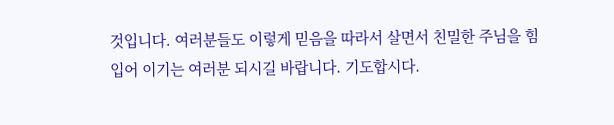것입니다. 여러분들도 이렇게 믿음을 따라서 살면서 친밀한 주님을 힘입어 이기는 여러분 되시길 바랍니다. 기도합시다.